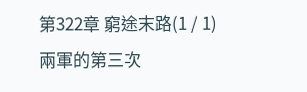第322章 窮途末路(1 / 1)
兩軍的第三次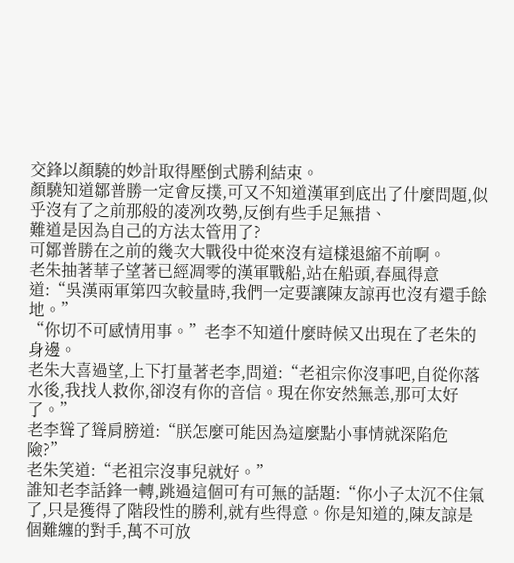交鋒以顏驍的妙計取得壓倒式勝利結束。
顏驍知道鄒普勝一定會反撲,可又不知道漢軍到底出了什麼問題,似乎沒有了之前那般的凌冽攻勢,反倒有些手足無措、
難道是因為自己的方法太管用了?
可鄒普勝在之前的幾次大戰役中從來沒有這樣退縮不前啊。
老朱抽著華子望著已經凋零的漢軍戰船,站在船頭,春風得意道:“吳漢兩軍第四次較量時,我們一定要讓陳友諒再也沒有還手餘地。”
“你切不可感情用事。”老李不知道什麼時候又出現在了老朱的身邊。
老朱大喜過望,上下打量著老李,問道:“老祖宗你沒事吧,自從你落水後,我找人救你,卻沒有你的音信。現在你安然無恙,那可太好了。”
老李聳了聳肩膀道:“朕怎麼可能因為這麼點小事情就深陷危險?”
老朱笑道:“老祖宗沒事兒就好。”
誰知老李話鋒一轉,跳過這個可有可無的話題:“你小子太沉不住氣了,只是獲得了階段性的勝利,就有些得意。你是知道的,陳友諒是個難纏的對手,萬不可放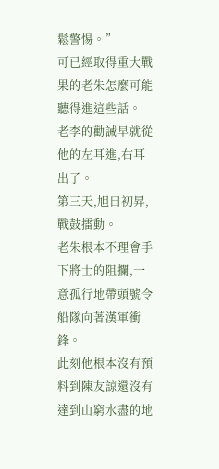鬆警惕。”
可已經取得重大戰果的老朱怎麼可能聽得進這些話。
老李的勸誡早就從他的左耳進,右耳出了。
第三天,旭日初昇,戰鼓擂動。
老朱根本不理會手下將士的阻攔,一意孤行地帶頭號令船隊向著漢軍衝鋒。
此刻他根本沒有預料到陳友諒還沒有達到山窮水盡的地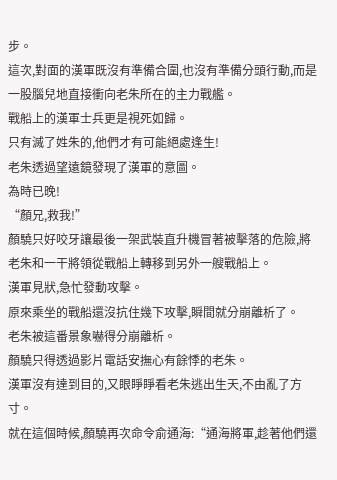步。
這次,對面的漢軍既沒有準備合圍,也沒有準備分頭行動,而是一股腦兒地直接衝向老朱所在的主力戰艦。
戰船上的漢軍士兵更是視死如歸。
只有滅了姓朱的,他們才有可能絕處逢生!
老朱透過望遠鏡發現了漢軍的意圖。
為時已晚!
“顏兄,救我!”
顏驍只好咬牙讓最後一架武裝直升機冒著被擊落的危險,將老朱和一干將領從戰船上轉移到另外一艘戰船上。
漢軍見狀,急忙發動攻擊。
原來乘坐的戰船還沒抗住幾下攻擊,瞬間就分崩離析了。
老朱被這番景象嚇得分崩離析。
顏驍只得透過影片電話安撫心有餘悸的老朱。
漢軍沒有達到目的,又眼睜睜看老朱逃出生天,不由亂了方寸。
就在這個時候,顏驍再次命令俞通海:“通海將軍,趁著他們還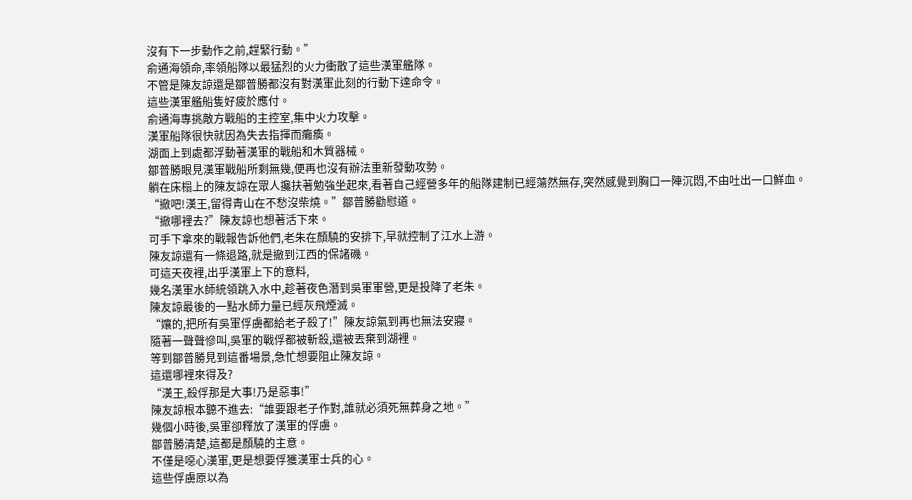沒有下一步動作之前,趕緊行動。”
俞通海領命,率領船隊以最猛烈的火力衝散了這些漢軍艦隊。
不管是陳友諒還是鄒普勝都沒有對漢軍此刻的行動下達命令。
這些漢軍艦船隻好疲於應付。
俞通海專挑敵方戰船的主控室,集中火力攻擊。
漢軍船隊很快就因為失去指揮而癱瘓。
湖面上到處都浮動著漢軍的戰船和木質器械。
鄒普勝眼見漢軍戰船所剩無幾,便再也沒有辦法重新發動攻勢。
躺在床榻上的陳友諒在眾人攙扶著勉強坐起來,看著自己經營多年的船隊建制已經蕩然無存,突然感覺到胸口一陣沉悶,不由吐出一口鮮血。
“撤吧!漢王,留得青山在不愁沒柴燒。”鄒普勝勸慰道。
“撤哪裡去?”陳友諒也想著活下來。
可手下拿來的戰報告訴他們,老朱在顏驍的安排下,早就控制了江水上游。
陳友諒還有一條退路,就是撤到江西的保諸磯。
可這天夜裡,出乎漢軍上下的意料,
幾名漢軍水師統領跳入水中,趁著夜色潛到吳軍軍營,更是投降了老朱。
陳友諒最後的一點水師力量已經灰飛煙滅。
“孃的,把所有吳軍俘虜都給老子殺了!”陳友諒氣到再也無法安寢。
隨著一聲聲慘叫,吳軍的戰俘都被斬殺,還被丟棄到湖裡。
等到鄒普勝見到這番場景,急忙想要阻止陳友諒。
這還哪裡來得及?
“漢王,殺俘那是大事!乃是惡事!”
陳友諒根本聽不進去:“誰要跟老子作對,誰就必須死無葬身之地。”
幾個小時後,吳軍卻釋放了漢軍的俘虜。
鄒普勝清楚,這都是顏驍的主意。
不僅是噁心漢軍,更是想要俘獲漢軍士兵的心。
這些俘虜原以為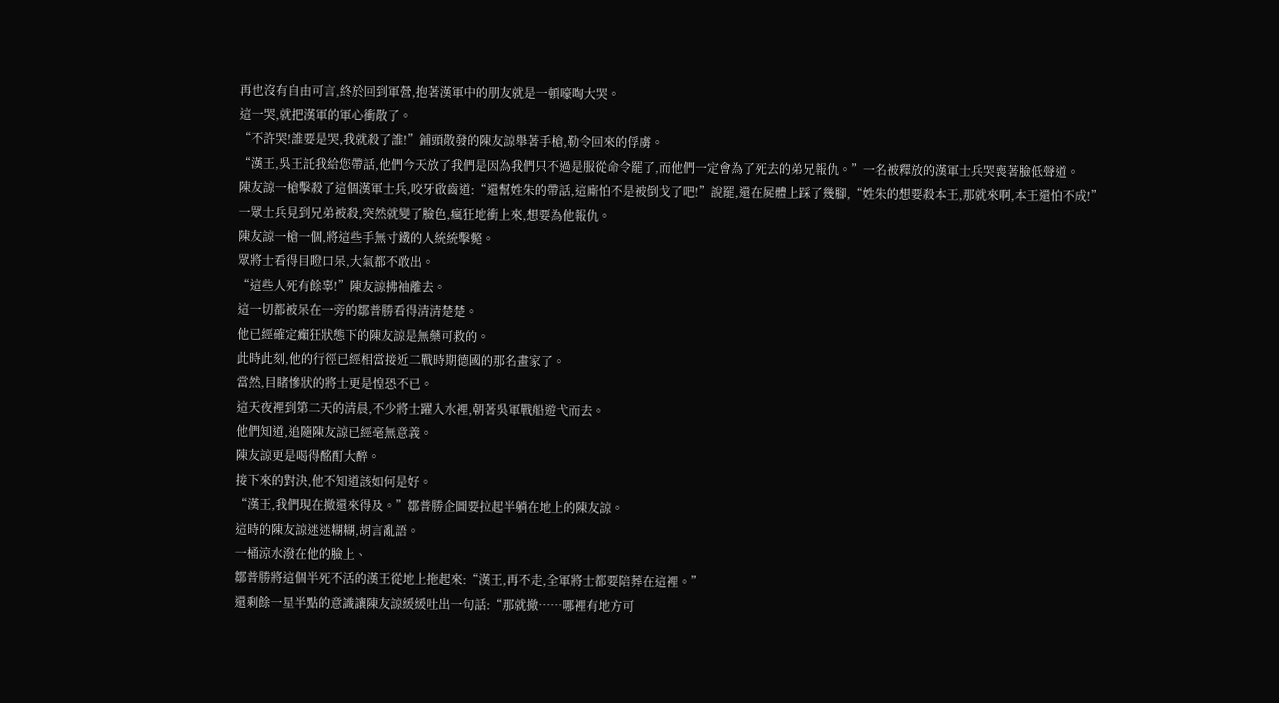再也沒有自由可言,終於回到軍營,抱著漢軍中的朋友就是一頓嚎啕大哭。
這一哭,就把漢軍的軍心衝散了。
“不許哭!誰要是哭,我就殺了誰!”鋪頭散發的陳友諒舉著手槍,勒令回來的俘虜。
“漢王,吳王託我給您帶話,他們今天放了我們是因為我們只不過是服從命令罷了,而他們一定會為了死去的弟兄報仇。”一名被釋放的漢軍士兵哭喪著臉低聲道。
陳友諒一槍擊殺了這個漢軍士兵,咬牙啟齒道:“還幫姓朱的帶話,這廝怕不是被倒戈了吧!”說罷,還在屍體上踩了幾腳,“姓朱的想要殺本王,那就來啊,本王還怕不成!”
一眾士兵見到兄弟被殺,突然就變了臉色,瘋狂地衝上來,想要為他報仇。
陳友諒一槍一個,將這些手無寸鐵的人統統擊斃。
眾將士看得目瞪口呆,大氣都不敢出。
“這些人死有餘辜!”陳友諒拂袖離去。
這一切都被呆在一旁的鄒普勝看得清清楚楚。
他已經確定癲狂狀態下的陳友諒是無藥可救的。
此時此刻,他的行徑已經相當接近二戰時期德國的那名畫家了。
當然,目睹慘狀的將士更是惶恐不已。
這天夜裡到第二天的清晨,不少將士躍入水裡,朝著吳軍戰船遊弋而去。
他們知道,追隨陳友諒已經毫無意義。
陳友諒更是喝得酩酊大醉。
接下來的對決,他不知道該如何是好。
“漢王,我們現在撤還來得及。”鄒普勝企圖要拉起半躺在地上的陳友諒。
這時的陳友諒迷迷糊糊,胡言亂語。
一桶涼水潑在他的臉上、
鄒普勝將這個半死不活的漢王從地上拖起來:“漢王,再不走,全軍將士都要陪葬在這裡。”
還剩餘一星半點的意識讓陳友諒緩緩吐出一句話:“那就撤……哪裡有地方可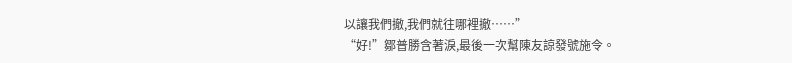以讓我們撤,我們就往哪裡撤……”
“好!”鄒普勝含著淚,最後一次幫陳友諒發號施令。